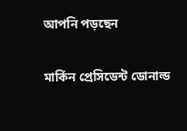আপনি পড়ছেন

মার্কিন প্রেসিডেন্ট ডোনাল্ড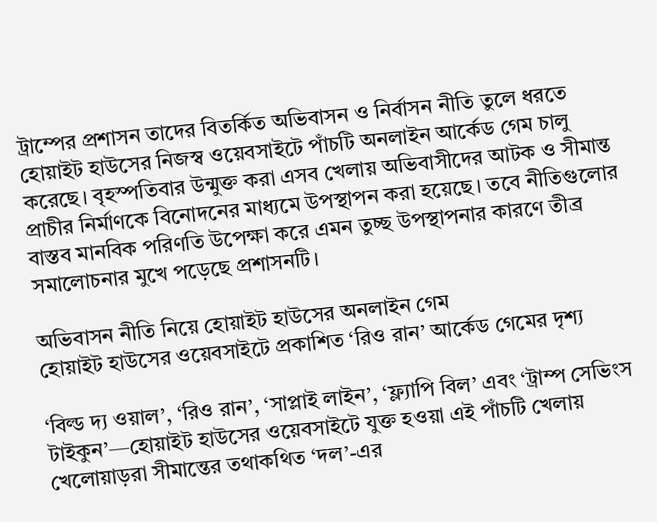ট্রাম্পের প্রশাসন তাদের বিতর্কিত অভিবাসন ও নির্বাসন নীতি তুলে ধরতে হোয়াইট হাউসের নিজস্ব ওয়েবসাইটে পাঁচটি অনলাইন আর্কেড গেম চালু করেছে। বৃহস্পতিবার উন্মুক্ত করা এসব খেলায় অভিবাসীদের আটক ও সীমান্ত প্রাচীর নির্মাণকে বিনোদনের মাধ্যমে উপস্থাপন করা হয়েছে। তবে নীতিগুলোর বাস্তব মানবিক পরিণতি উপেক্ষা করে এমন তুচ্ছ উপস্থাপনার কারণে তীব্র সমালোচনার মুখে পড়েছে প্রশাসনটি।

অভিবাসন নীতি নিয়ে হোয়াইট হাউসের অনলাইন গেম
হোয়াইট হাউসের ওয়েবসাইটে প্রকাশিত ‘রিও রান’ আর্কেড গেমের দৃশ্য

‘বিল্ড দ্য ওয়াল’, ‘রিও রান’, ‘সাপ্লাই লাইন’, ‘ফ্ল্যাপি বিল’ এবং ‘ট্রাম্প সেভিংস টাইকুন’—হোয়াইট হাউসের ওয়েবসাইটে যুক্ত হওয়া এই পাঁচটি খেলায় খেলোয়াড়রা সীমান্তের তথাকথিত ‘দল’-এর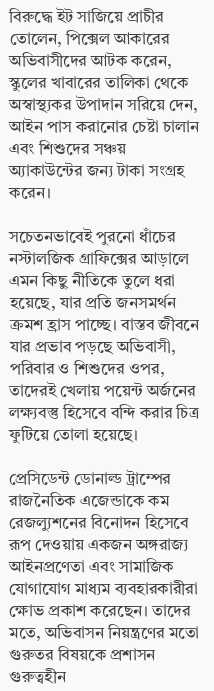বিরুদ্ধে ইট সাজিয়ে প্রাচীর তোলেন, পিক্সেল আকারের অভিবাসীদের আটক করেন, স্কুলের খাবারের তালিকা থেকে অস্বাস্থ্যকর উপাদান সরিয়ে দেন, আইন পাস করানোর চেষ্টা চালান এবং শিশুদের সঞ্চয় অ্যাকাউন্টের জন্য টাকা সংগ্রহ করেন।

সচেতনভাবেই পুরনো ধাঁচের নস্টালজিক গ্রাফিক্সের আড়ালে এমন কিছু নীতিকে তুলে ধরা হয়েছে, যার প্রতি জনসমর্থন ক্রমশ হ্রাস পাচ্ছে। বাস্তব জীবনে যার প্রভাব পড়ছে অভিবাসী, পরিবার ও শিশুদের ওপর, তাদেরই খেলায় পয়েন্ট অর্জনের লক্ষ্যবস্তু হিসেবে বন্দি করার চিত্র ফুটিয়ে তোলা হয়েছে।

প্রেসিডেন্ট ডোনাল্ড ট্রাম্পের রাজনৈতিক এজেন্ডাকে কম রেজল্যুশনের বিনোদন হিসেবে রূপ দেওয়ায় একজন অঙ্গরাজ্য আইনপ্রণেতা এবং সামাজিক যোগাযোগ মাধ্যম ব্যবহারকারীরা ক্ষোভ প্রকাশ করেছেন। তাদের মতে, অভিবাসন নিয়ন্ত্রণের মতো গুরুতর বিষয়কে প্রশাসন গুরুত্বহীন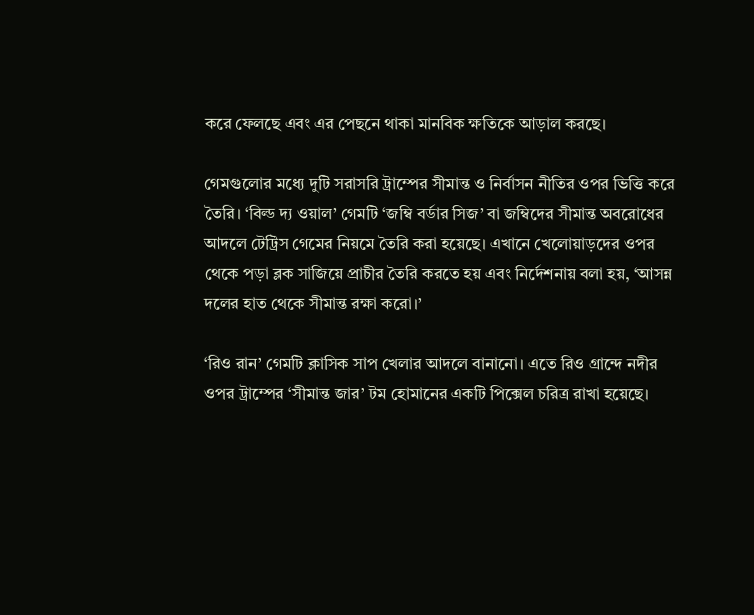করে ফেলছে এবং এর পেছনে থাকা মানবিক ক্ষতিকে আড়াল করছে।

গেমগুলোর মধ্যে দুটি সরাসরি ট্রাম্পের সীমান্ত ও নির্বাসন নীতির ওপর ভিত্তি করে তৈরি। ‘বিল্ড দ্য ওয়াল’ গেমটি ‘জম্বি বর্ডার সিজ’ বা জম্বিদের সীমান্ত অবরোধের আদলে টেট্রিস গেমের নিয়মে তৈরি করা হয়েছে। এখানে খেলোয়াড়দের ওপর থেকে পড়া ব্লক সাজিয়ে প্রাচীর তৈরি করতে হয় এবং নির্দেশনায় বলা হয়, ‘আসন্ন দলের হাত থেকে সীমান্ত রক্ষা করো।’

‘রিও রান’ গেমটি ক্লাসিক সাপ খেলার আদলে বানানো। এতে রিও গ্রান্দে নদীর ওপর ট্রাম্পের ‘সীমান্ত জার’ টম হোমানের একটি পিক্সেল চরিত্র রাখা হয়েছে।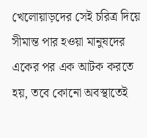খেলোয়াড়দের সেই চরিত্র দিয়ে সীমান্ত পার হওয়া মানুষদের একের পর এক আটক করতে হয়, তবে কোনো অবস্থাতেই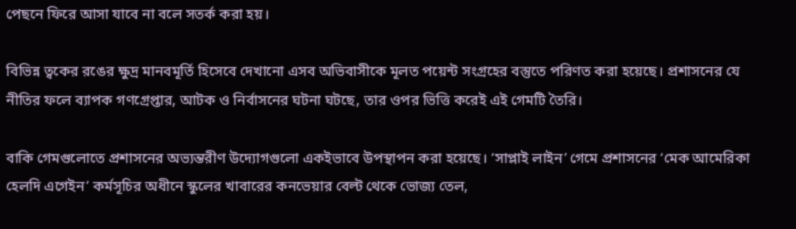পেছনে ফিরে আসা যাবে না বলে সতর্ক করা হয়।

বিভিন্ন ত্বকের রঙের ক্ষুদ্র মানবমূর্তি হিসেবে দেখানো এসব অভিবাসীকে মূলত পয়েন্ট সংগ্রহের বস্তুতে পরিণত করা হয়েছে। প্রশাসনের যে নীতির ফলে ব্যাপক গণগ্রেপ্তার, আটক ও নির্বাসনের ঘটনা ঘটছে, তার ওপর ভিত্তি করেই এই গেমটি তৈরি।

বাকি গেমগুলোতে প্রশাসনের অভ্যন্তরীণ উদ্যোগগুলো একইভাবে উপস্থাপন করা হয়েছে। ‘সাপ্লাই লাইন’ গেমে প্রশাসনের ‘মেক আমেরিকা হেলদি এগেইন’ কর্মসূচির অধীনে স্কুলের খাবারের কনভেয়ার বেল্ট থেকে ভোজ্য তেল,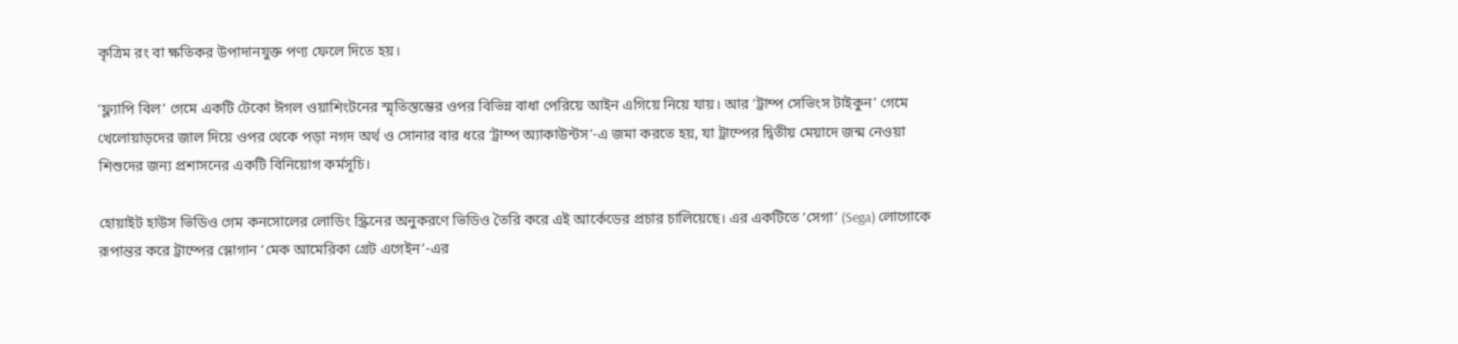কৃত্রিম রং বা ক্ষতিকর উপাদানযুক্ত পণ্য ফেলে দিতে হয়।

‘ফ্ল্যাপি বিল’ গেমে একটি টেকো ঈগল ওয়াশিংটনের স্মৃতিস্তম্ভের ওপর বিভিন্ন বাধা পেরিয়ে আইন এগিয়ে নিয়ে যায়। আর ‘ট্রাম্প সেভিংস টাইকুন’ গেমে খেলোয়াড়দের জাল দিয়ে ওপর থেকে পড়া নগদ অর্থ ও সোনার বার ধরে ‘ট্রাম্প অ্যাকাউন্টস’-এ জমা করতে হয়, যা ট্রাম্পের দ্বিতীয় মেয়াদে জন্ম নেওয়া শিশুদের জন্য প্রশাসনের একটি বিনিয়োগ কর্মসূচি।

হোয়াইট হাউস ভিডিও গেম কনসোলের লোডিং স্ক্রিনের অনুকরণে ভিডিও তৈরি করে এই আর্কেডের প্রচার চালিয়েছে। এর একটিতে ‘সেগা’ (Sega) লোগোকে রূপান্তর করে ট্রাম্পের স্লোগান ‘মেক আমেরিকা গ্রেট এগেইন’-এর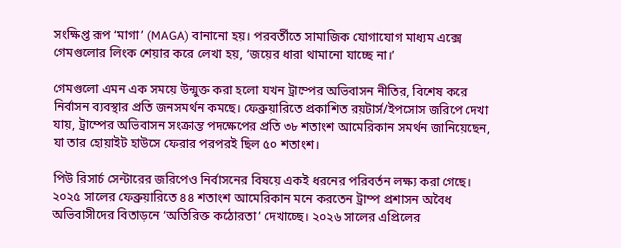সংক্ষিপ্ত রূপ ‘মাগা’ (MAGA) বানানো হয়। পরবর্তীতে সামাজিক যোগাযোগ মাধ্যম এক্সে গেমগুলোর লিংক শেয়ার করে লেখা হয়, ‘জয়ের ধারা থামানো যাচ্ছে না।’

গেমগুলো এমন এক সময়ে উন্মুক্ত করা হলো যখন ট্রাম্পের অভিবাসন নীতির, বিশেষ করে নির্বাসন ব্যবস্থার প্রতি জনসমর্থন কমছে। ফেব্রুয়ারিতে প্রকাশিত রয়টার্স/ইপসোস জরিপে দেখা যায়, ট্রাম্পের অভিবাসন সংক্রান্ত পদক্ষেপের প্রতি ৩৮ শতাংশ আমেরিকান সমর্থন জানিয়েছেন, যা তার হোয়াইট হাউসে ফেরার পরপরই ছিল ৫০ শতাংশ।

পিউ রিসার্চ সেন্টারের জরিপেও নির্বাসনের বিষয়ে একই ধরনের পরিবর্তন লক্ষ্য করা গেছে। ২০২৫ সালের ফেব্রুয়ারিতে ৪৪ শতাংশ আমেরিকান মনে করতেন ট্রাম্প প্রশাসন অবৈধ অভিবাসীদের বিতাড়নে ‘অতিরিক্ত কঠোরতা’ দেখাচ্ছে। ২০২৬ সালের এপ্রিলের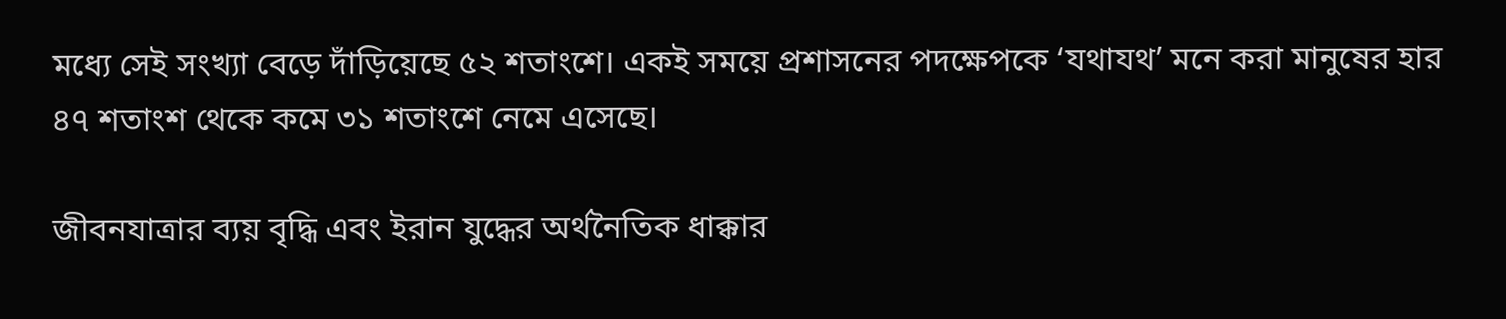মধ্যে সেই সংখ্যা বেড়ে দাঁড়িয়েছে ৫২ শতাংশে। একই সময়ে প্রশাসনের পদক্ষেপকে ‘যথাযথ’ মনে করা মানুষের হার ৪৭ শতাংশ থেকে কমে ৩১ শতাংশে নেমে এসেছে।

জীবনযাত্রার ব্যয় বৃদ্ধি এবং ইরান যুদ্ধের অর্থনৈতিক ধাক্কার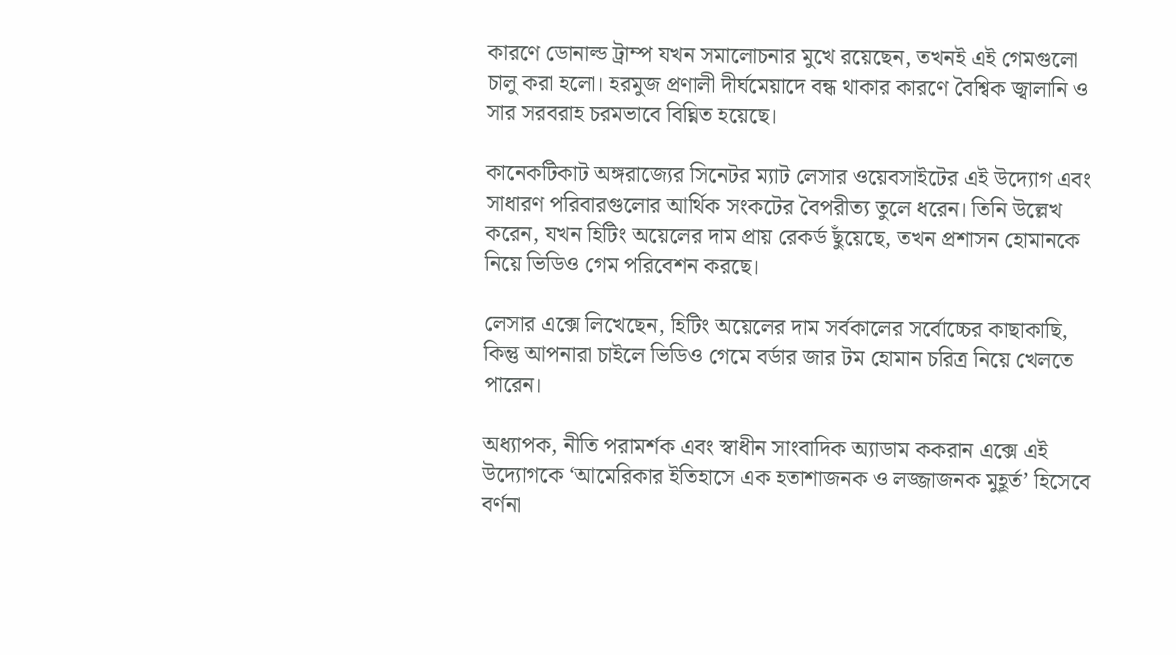কারণে ডোনাল্ড ট্রাম্প যখন সমালোচনার মুখে রয়েছেন, তখনই এই গেমগুলো চালু করা হলো। হরমুজ প্রণালী দীর্ঘমেয়াদে বন্ধ থাকার কারণে বৈশ্বিক জ্বালানি ও সার সরবরাহ চরমভাবে বিঘ্নিত হয়েছে।

কানেকটিকাট অঙ্গরাজ্যের সিনেটর ম্যাট লেসার ওয়েবসাইটের এই উদ্যোগ এবং সাধারণ পরিবারগুলোর আর্থিক সংকটের বৈপরীত্য তুলে ধরেন। তিনি উল্লেখ করেন, যখন হিটিং অয়েলের দাম প্রায় রেকর্ড ছুঁয়েছে, তখন প্রশাসন হোমানকে নিয়ে ভিডিও গেম পরিবেশন করছে।

লেসার এক্সে লিখেছেন, হিটিং অয়েলের দাম সর্বকালের সর্বোচ্চের কাছাকাছি, কিন্তু আপনারা চাইলে ভিডিও গেমে বর্ডার জার টম হোমান চরিত্র নিয়ে খেলতে পারেন।

অধ্যাপক, নীতি পরামর্শক এবং স্বাধীন সাংবাদিক অ্যাডাম ককরান এক্সে এই উদ্যোগকে ‘আমেরিকার ইতিহাসে এক হতাশাজনক ও লজ্জাজনক মুহূর্ত’ হিসেবে বর্ণনা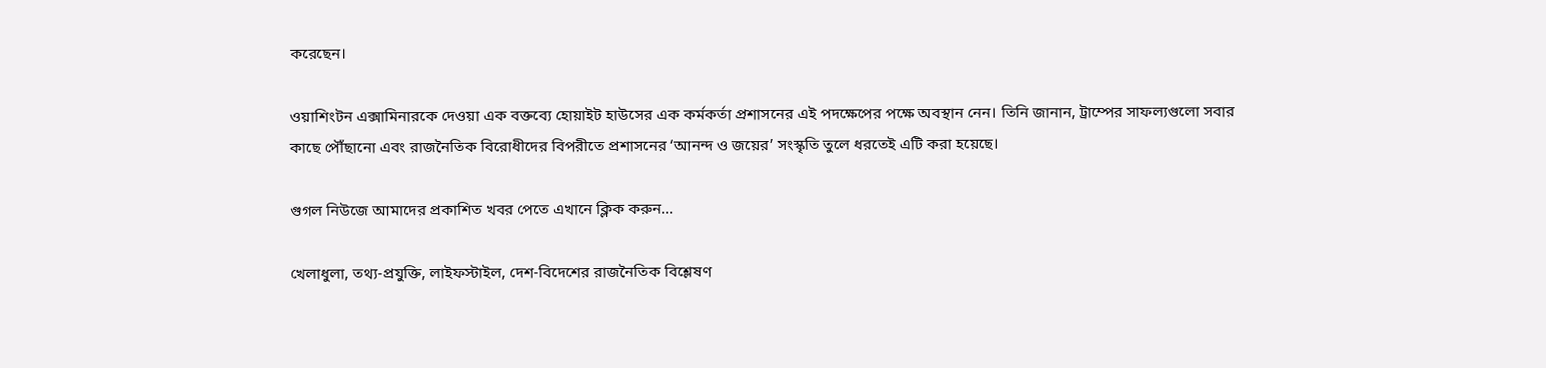করেছেন।

ওয়াশিংটন এক্সামিনারকে দেওয়া এক বক্তব্যে হোয়াইট হাউসের এক কর্মকর্তা প্রশাসনের এই পদক্ষেপের পক্ষে অবস্থান নেন। তিনি জানান, ট্রাম্পের সাফল্যগুলো সবার কাছে পৌঁছানো এবং রাজনৈতিক বিরোধীদের বিপরীতে প্রশাসনের ‘আনন্দ ও জয়ের’ সংস্কৃতি তুলে ধরতেই এটি করা হয়েছে।

গুগল নিউজে আমাদের প্রকাশিত খবর পেতে এখানে ক্লিক করুন...

খেলাধুলা, তথ্য-প্রযুক্তি, লাইফস্টাইল, দেশ-বিদেশের রাজনৈতিক বিশ্লেষণ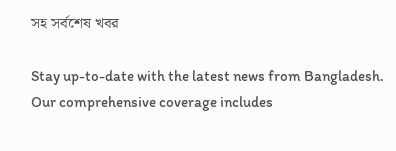সহ সর্বশেষ খবর

Stay up-to-date with the latest news from Bangladesh. Our comprehensive coverage includes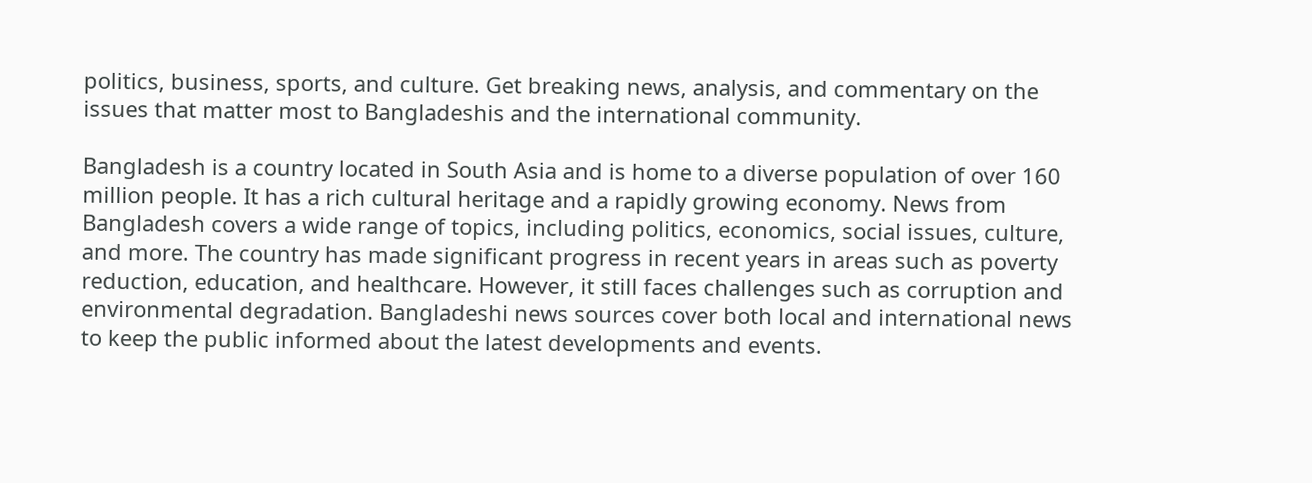politics, business, sports, and culture. Get breaking news, analysis, and commentary on the issues that matter most to Bangladeshis and the international community.

Bangladesh is a country located in South Asia and is home to a diverse population of over 160 million people. It has a rich cultural heritage and a rapidly growing economy. News from Bangladesh covers a wide range of topics, including politics, economics, social issues, culture, and more. The country has made significant progress in recent years in areas such as poverty reduction, education, and healthcare. However, it still faces challenges such as corruption and environmental degradation. Bangladeshi news sources cover both local and international news to keep the public informed about the latest developments and events.